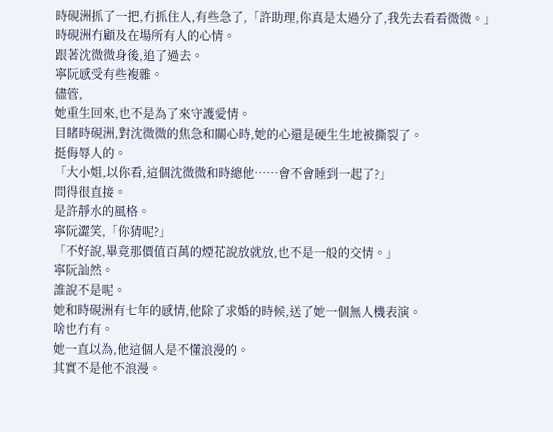時硯洲抓了一把,冇抓住人,有些急了,「許助理,你真是太過分了,我先去看看微微。」
時硯洲冇顧及在場所有人的心情。
跟著沈微微身後,追了過去。
寧阮感受有些複雜。
儘管,
她重生回來,也不是為了來守護愛情。
目睹時硯洲,對沈微微的焦急和關心時,她的心還是硬生生地被撕裂了。
挺侮辱人的。
「大小姐,以你看,這個沈微微和時總他……會不會睡到一起了?」
問得很直接。
是許靜水的風格。
寧阮澀笑,「你猜呢?」
「不好說,畢竟那價值百萬的煙花說放就放,也不是一般的交情。」
寧阮訕然。
誰說不是呢。
她和時硯洲有七年的感情,他除了求婚的時候,送了她一個無人機表演。
啥也冇有。
她一直以為,他這個人是不懂浪漫的。
其實不是他不浪漫。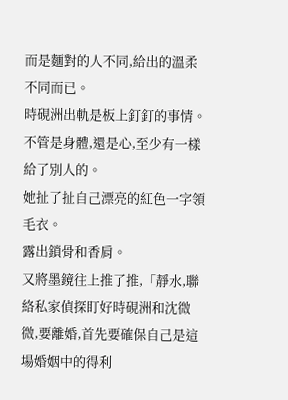而是麵對的人不同,給出的溫柔不同而已。
時硯洲出軌是板上釘釘的事情。
不管是身體,還是心,至少有一樣給了別人的。
她扯了扯自己漂亮的紅色一字領毛衣。
露出鎖骨和香肩。
又將墨鏡往上推了推,「靜水,聯絡私家偵探盯好時硯洲和沈微微,要離婚,首先要確保自己是這場婚姻中的得利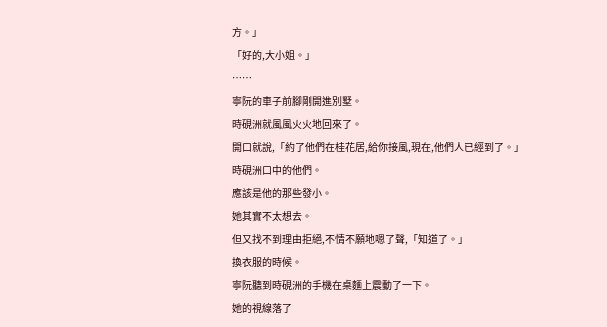方。」
「好的,大小姐。」
……
寧阮的車子前腳剛開進別墅。
時硯洲就風風火火地回來了。
開口就說,「約了他們在桂花居,給你接風,現在,他們人已經到了。」
時硯洲口中的他們。
應該是他的那些發小。
她其實不太想去。
但又找不到理由拒絕,不情不願地嗯了聲,「知道了。」
換衣服的時候。
寧阮聽到時硯洲的手機在桌麵上震動了一下。
她的視線落了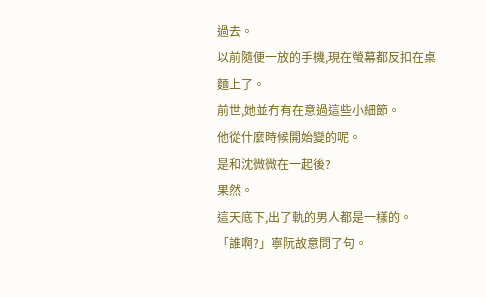過去。
以前隨便一放的手機,現在螢幕都反扣在桌麵上了。
前世,她並冇有在意過這些小細節。
他從什麼時候開始變的呢。
是和沈微微在一起後?
果然。
這天底下,出了軌的男人都是一樣的。
「誰啊?」寧阮故意問了句。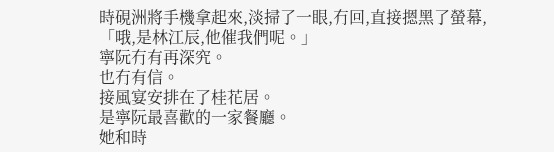時硯洲將手機拿起來,淡掃了一眼,冇回,直接摁黑了螢幕,「哦,是林江辰,他催我們呢。」
寧阮冇有再深究。
也冇有信。
接風宴安排在了桂花居。
是寧阮最喜歡的一家餐廳。
她和時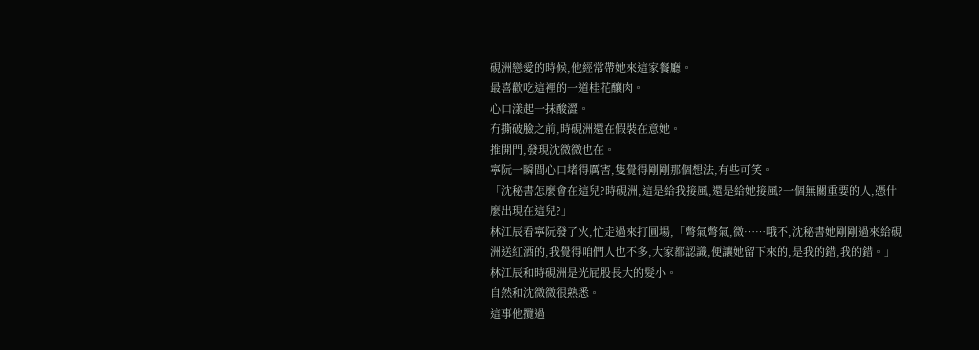硯洲戀愛的時候,他經常帶她來這家餐廳。
最喜歡吃這裡的一道桂花釀肉。
心口漾起一抹酸澀。
冇撕破臉之前,時硯洲還在假裝在意她。
推開門,發現沈微微也在。
寧阮一瞬間心口堵得厲害,隻覺得剛剛那個想法,有些可笑。
「沈秘書怎麼會在這兒?時硯洲,這是給我接風,還是給她接風?一個無關重要的人,憑什麼出現在這兒?」
林江辰看寧阮發了火,忙走過來打圓場,「彆氣彆氣,微……哦不,沈秘書她剛剛過來給硯洲送紅酒的,我覺得咱們人也不多,大家都認識,便讓她留下來的,是我的錯,我的錯。」
林江辰和時硯洲是光屁股長大的髮小。
自然和沈微微很熟悉。
這事他攬過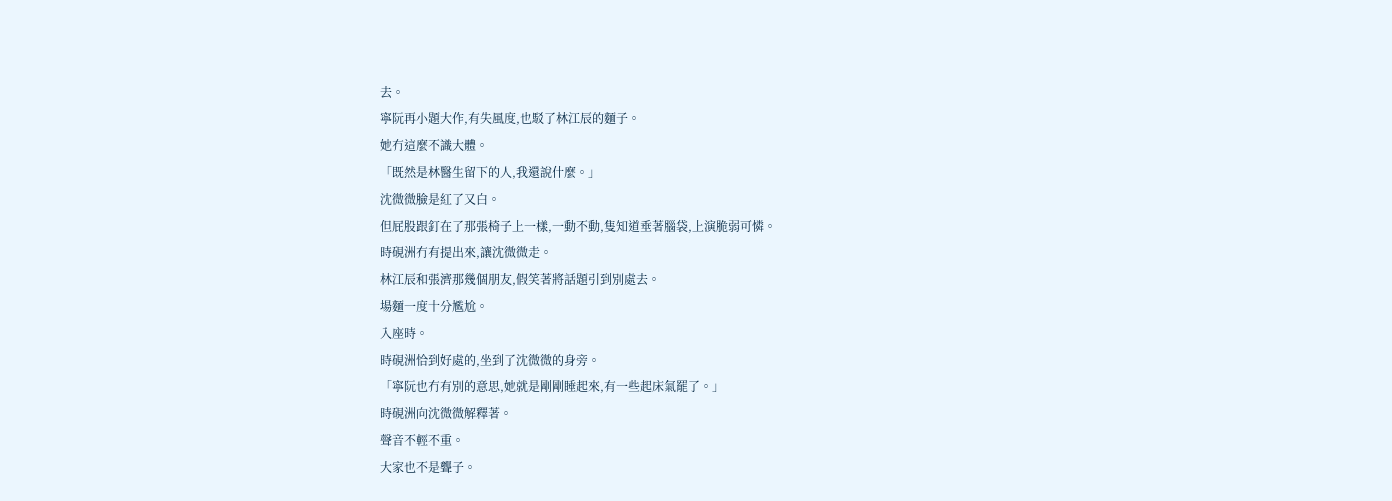去。
寧阮再小題大作,有失風度,也駁了林江辰的麵子。
她冇這麼不識大體。
「既然是林醫生留下的人,我還說什麼。」
沈微微臉是紅了又白。
但屁股跟釘在了那張椅子上一樣,一動不動,隻知道垂著腦袋,上演脆弱可憐。
時硯洲冇有提出來,讓沈微微走。
林江辰和張濟那幾個朋友,假笑著將話題引到別處去。
場麵一度十分尷尬。
入座時。
時硯洲恰到好處的,坐到了沈微微的身旁。
「寧阮也冇有別的意思,她就是剛剛睡起來,有一些起床氣罷了。」
時硯洲向沈微微解釋著。
聲音不輕不重。
大家也不是聾子。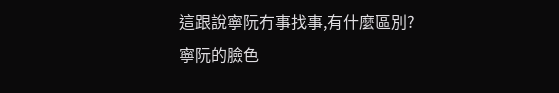這跟說寧阮冇事找事,有什麼區別?
寧阮的臉色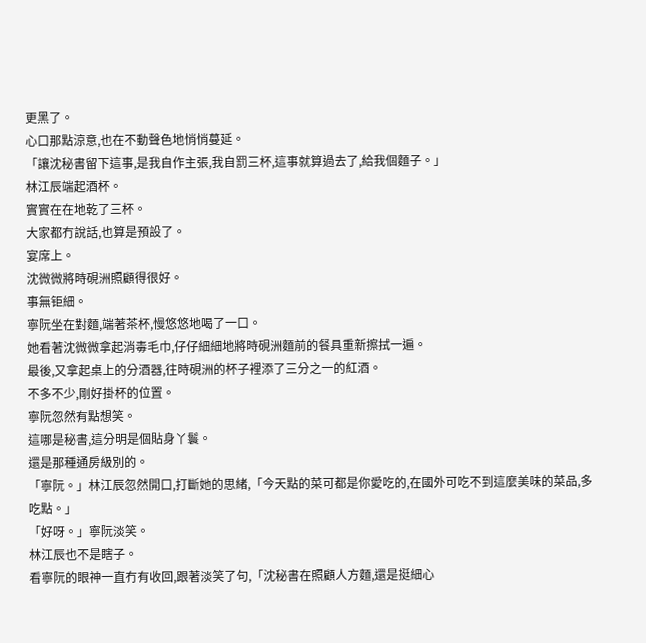更黑了。
心口那點涼意,也在不動聲色地悄悄蔓延。
「讓沈秘書留下這事,是我自作主張,我自罰三杯,這事就算過去了,給我個麵子。」
林江辰端起酒杯。
實實在在地乾了三杯。
大家都冇說話,也算是預設了。
宴席上。
沈微微將時硯洲照顧得很好。
事無钜細。
寧阮坐在對麵,端著茶杯,慢悠悠地喝了一口。
她看著沈微微拿起消毒毛巾,仔仔細細地將時硯洲麵前的餐具重新擦拭一遍。
最後,又拿起桌上的分酒器,往時硯洲的杯子裡添了三分之一的紅酒。
不多不少,剛好掛杯的位置。
寧阮忽然有點想笑。
這哪是秘書,這分明是個貼身丫鬟。
還是那種通房級別的。
「寧阮。」林江辰忽然開口,打斷她的思緒,「今天點的菜可都是你愛吃的,在國外可吃不到這麼美味的菜品,多吃點。」
「好呀。」寧阮淡笑。
林江辰也不是瞎子。
看寧阮的眼神一直冇有收回,跟著淡笑了句,「沈秘書在照顧人方麵,還是挺細心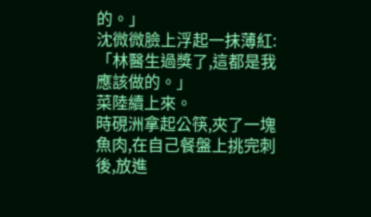的。」
沈微微臉上浮起一抹薄紅:「林醫生過獎了,這都是我應該做的。」
菜陸續上來。
時硯洲拿起公筷,夾了一塊魚肉,在自己餐盤上挑完刺後,放進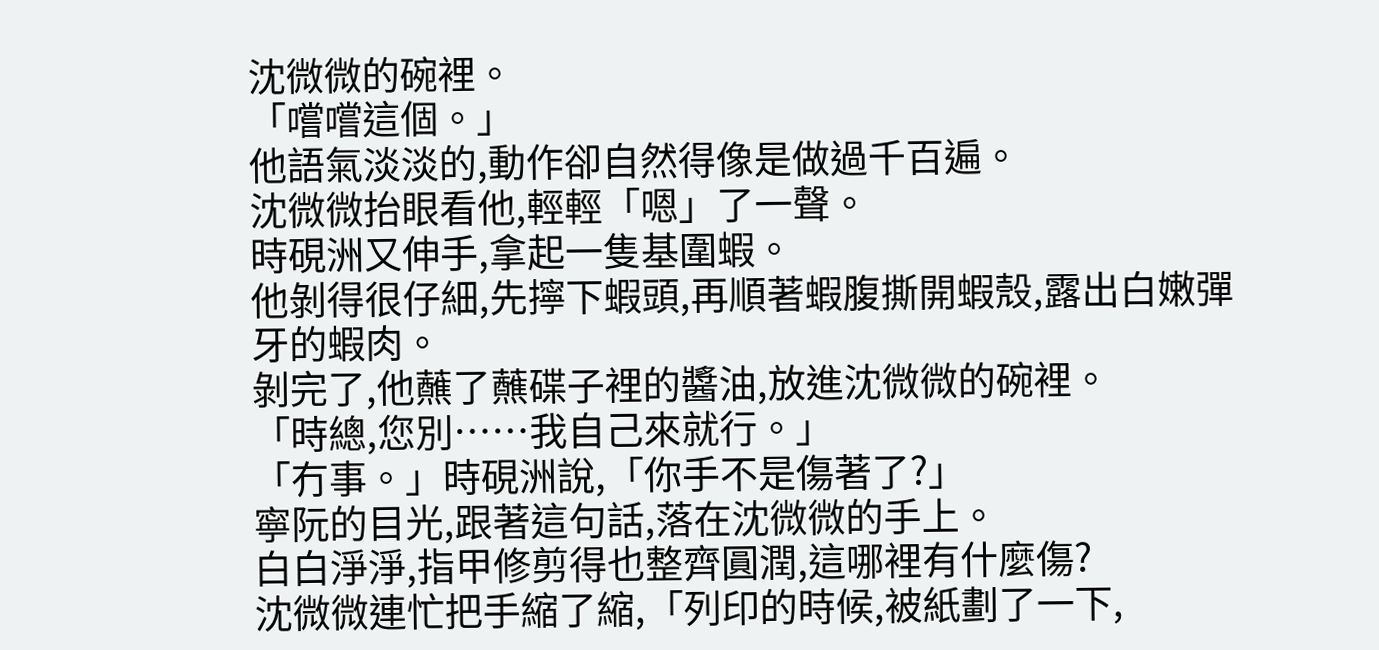沈微微的碗裡。
「嚐嚐這個。」
他語氣淡淡的,動作卻自然得像是做過千百遍。
沈微微抬眼看他,輕輕「嗯」了一聲。
時硯洲又伸手,拿起一隻基圍蝦。
他剝得很仔細,先擰下蝦頭,再順著蝦腹撕開蝦殼,露出白嫩彈牙的蝦肉。
剝完了,他蘸了蘸碟子裡的醬油,放進沈微微的碗裡。
「時總,您別……我自己來就行。」
「冇事。」時硯洲說,「你手不是傷著了?」
寧阮的目光,跟著這句話,落在沈微微的手上。
白白淨淨,指甲修剪得也整齊圓潤,這哪裡有什麼傷?
沈微微連忙把手縮了縮,「列印的時候,被紙劃了一下,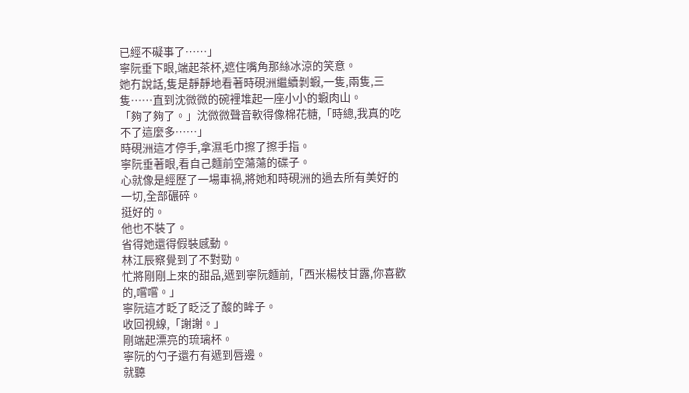已經不礙事了……」
寧阮垂下眼,端起茶杯,遮住嘴角那絲冰涼的笑意。
她冇說話,隻是靜靜地看著時硯洲繼續剝蝦,一隻,兩隻,三隻……直到沈微微的碗裡堆起一座小小的蝦肉山。
「夠了夠了。」沈微微聲音軟得像棉花糖,「時總,我真的吃不了這麼多……」
時硯洲這才停手,拿濕毛巾擦了擦手指。
寧阮垂著眼,看自己麵前空蕩蕩的碟子。
心就像是經歷了一場車禍,將她和時硯洲的過去所有美好的一切,全部碾碎。
挺好的。
他也不裝了。
省得她還得假裝感動。
林江辰察覺到了不對勁。
忙將剛剛上來的甜品,遞到寧阮麵前,「西米楊枝甘露,你喜歡的,嚐嚐。」
寧阮這才眨了眨泛了酸的眸子。
收回視線,「謝謝。」
剛端起漂亮的琉璃杯。
寧阮的勺子還冇有遞到唇邊。
就聽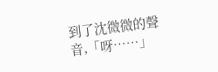到了沈微微的聲音,「呀……」